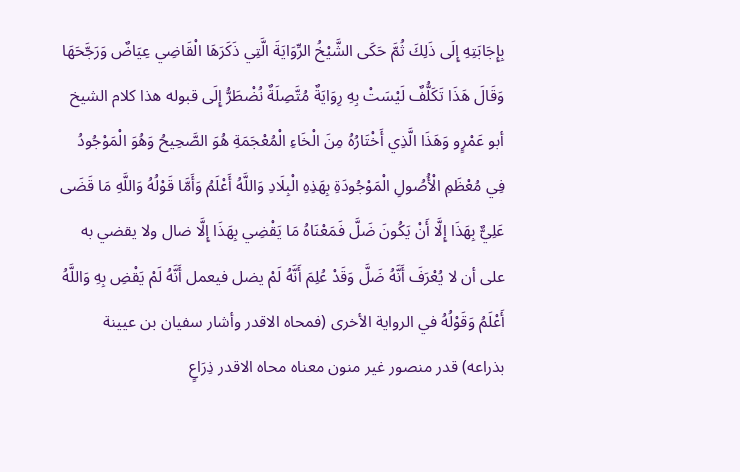بِإِجَابَتِهِ إِلَى ذَلِكَ ثُمَّ حَكَى الشَّيْخُ الرِّوَايَةَ الَّتِي ذَكَرَهَا الْقَاضِي عِيَاضٌ وَرَجَّحَهَا وَقَالَ هَذَا تَكَلُّفٌ لَيْسَتْ بِهِ رِوَايَةٌ مُتَّصِلَةٌ نُضْطَرُّ إِلَى قبوله هذا كلام الشيخ أبو عَمْرٍو وَهَذَا الَّذِي أَخْتَارُهُ مِنَ الْخَاءِ الْمُعْجَمَةِ هُوَ الصَّحِيحُ وَهُوَ الْمَوْجُودُ فِي مُعْظَمِ الْأُصُولِ الْمَوْجُودَةِ بِهَذِهِ الْبِلَادِ وَاللَّهُ أَعْلَمُ وَأَمَّا قَوْلُهُ وَاللَّهِ مَا قَضَى عَلِيٌّ بِهَذَا إِلَّا أَنْ يَكُونَ ضَلَّ فَمَعْنَاهُ مَا يَقْضِي بِهَذَا إِلَّا ضال ولا يقضي به على أن لا يُعْرَفَ أَنَّهُ ضَلَّ وَقَدْ عُلِمَ أَنَّهُ لَمْ يضل فيعمل أَنَّهُ لَمْ يَقْضِ بِهِ وَاللَّهُ أَعْلَمُ وَقَوْلُهُ في الرواية الأخرى (فمحاه الاقدر وأشار سفيان بن عيينة بذراعه) قدر منصور غير منون معناه محاه الاقدر ذِرَاعٍ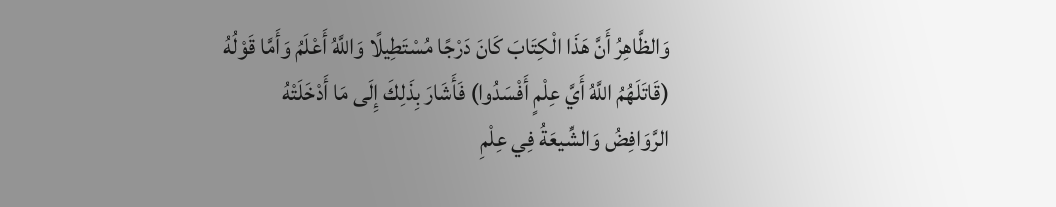وَالظَّاهِرُ أَنَّ هَذَا الْكِتَابَ كَانَ دَرْجًا مُسْتَطِيلًا وَاللَّهُ أَعْلَمُ وَأَمَّا قَوْلُهُ (قَاتَلَهُمُ اللَّهُ أَيَّ عِلْمٍ أَفْسَدُوا) فَأَشَارَ بِذَلِكَ إِلَى مَا أَدْخَلَتْهُ الرَّوَافِضُ وَالشِّيعَةُ فِي عِلْمِ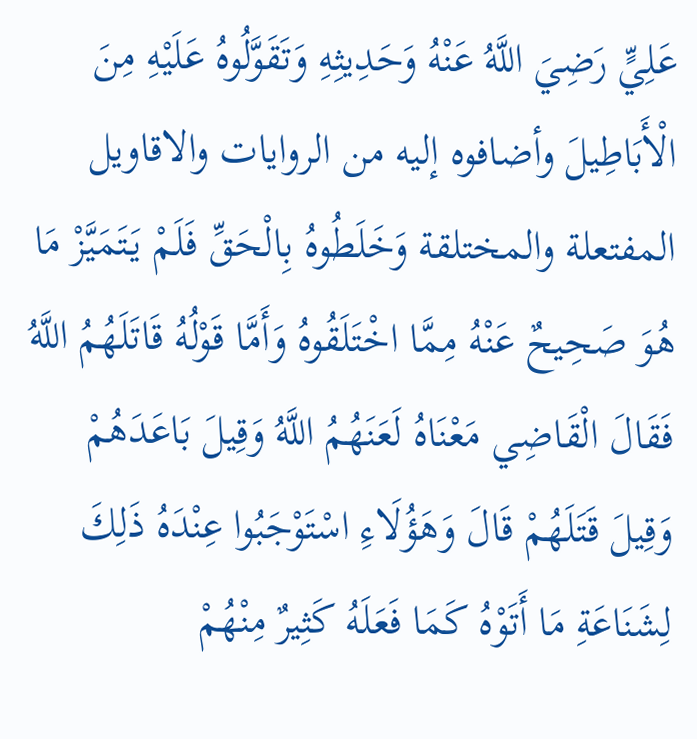عَلِيٍّ رَضِيَ اللَّهُ عَنْهُ وَحَدِيثِهِ وَتَقَوَّلُوهُ عَلَيْهِ مِنَ الْأَبَاطِيلَ وأضافوه إليه من الروايات والاقاويل المفتعلة والمختلقة وَخَلَطُوهُ بِالْحَقِّ فَلَمْ يَتَمَيَّزْ مَا هُوَ صَحِيحٌ عَنْهُ مِمَّا اخْتَلَقُوهُ وَأَمَّا قَوْلُهُ قَاتَلَهُمُ اللَّهُ فَقَالَ الْقَاضِي مَعْنَاهُ لَعَنَهُمُ اللَّهُ وَقِيلَ بَاعَدَهُمْ وَقِيلَ قَتَلَهُمْ قَالَ وَهَؤُلَاءِ اسْتَوْجَبُوا عِنْدَهُ ذَلِكَ لِشَنَاعَةِ مَا أَتَوْهُ كَمَا فَعَلَهُ كَثِيرٌ مِنْهُمْ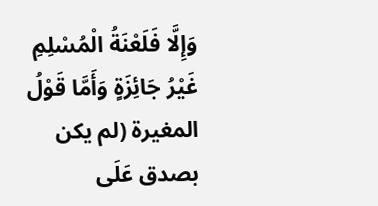وَإِلَّا فَلَعْنَةُ الْمُسْلِمِ غَيْرُ جَائِزَةٍ وَأَمَّا قَوْلُ المغيرة (لم يكن بصدق عَلَى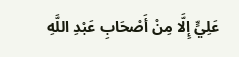عَلِيٍّ إِلَّا مِنْ أَصْحَابِ عَبْدِ اللَّهِ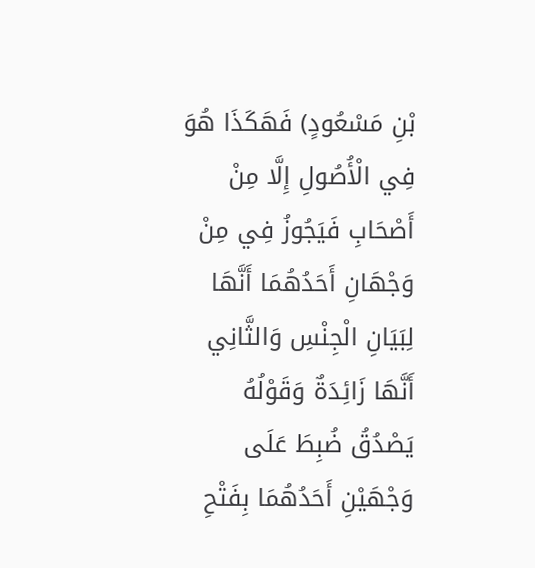بْنِ مَسْعُودٍ) فَهَكَذَا هُوَ فِي الْأُصُولِ إِلَّا مِنْ أَصْحَابِ فَيَجُوزُ فِي مِنْ وَجْهَانِ أَحَدُهُمَا أَنَّهَا لِبَيَانِ الْجِنْسِ وَالثَّانِي أَنَّهَا زَائِدَةٌ وَقَوْلُهُ يَصْدُقُ ضُبِطَ عَلَى وَجْهَيْنِ أَحَدُهُمَا بِفَتْحِ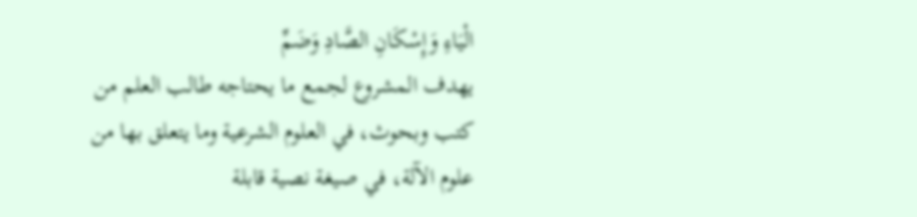الْيَاءِ وَإِسْكَانِ الصَّادِ وَضَمِّ
يهدف المشروع لجمع ما يحتاجه طالب العلم من كتب وبحوث، في العلوم الشرعية وما يتعلق بها من علوم الآلة، في صيغة نصية قابلة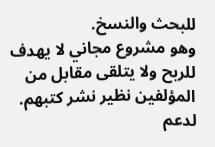للبحث والنسخ.
وهو مشروع مجاني لا يهدف للربح ولا يتلقى مقابل من المؤلفين نظير نشر كتبهم.
لدعم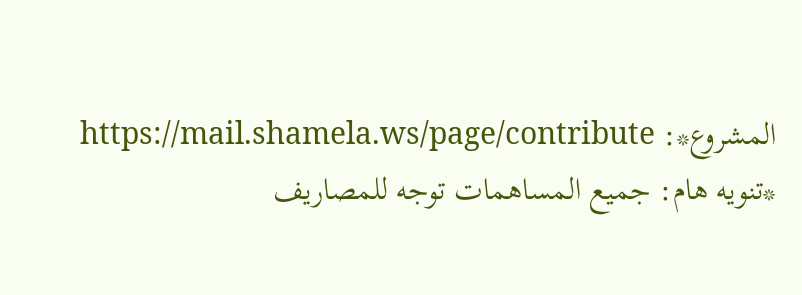المشروع*: https://mail.shamela.ws/page/contribute
*تنويه هام: جميع المساهمات توجه للمصاريف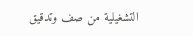التشغيلية من صف وتدقيق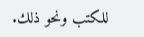للكتب ونحو ذلك.